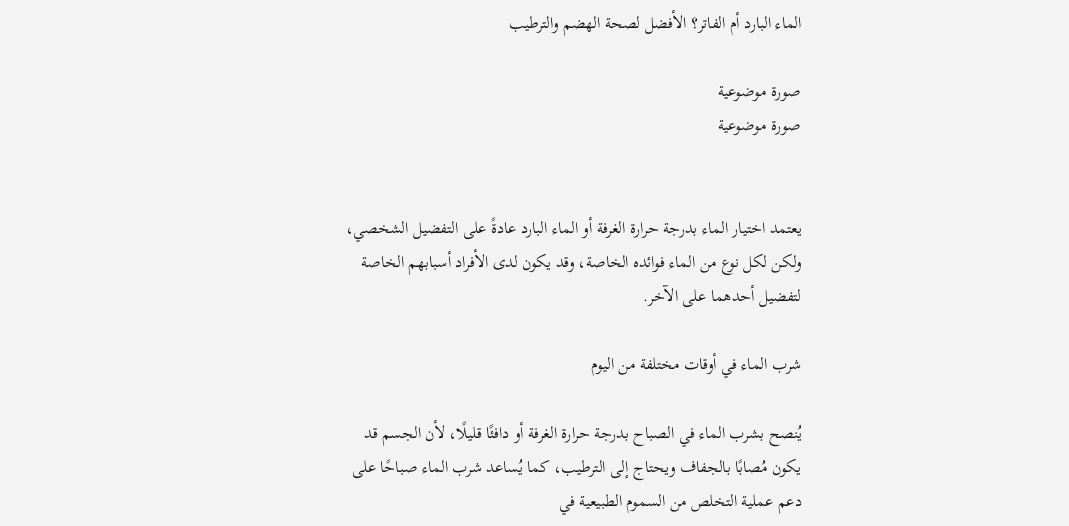الماء البارد أم الفاتر؟ الأفضل لصحة الهضم والترطيب

صورة موضوعية
صورة موضوعية


يعتمد اختيار الماء بدرجة حرارة الغرفة أو الماء البارد عادةً على التفضيل الشخصي، ولكن لكل نوع من الماء فوائده الخاصة، وقد يكون لدى الأفراد أسبابهم الخاصة لتفضيل أحدهما على الآخر.

شرب الماء في أوقات مختلفة من اليوم

يُنصح بشرب الماء في الصباح بدرجة حرارة الغرفة أو دافئًا قليلًا، لأن الجسم قد يكون مُصابًا بالجفاف ويحتاج إلى الترطيب، كما يُساعد شرب الماء صباحًا على دعم عملية التخلص من السموم الطبيعية في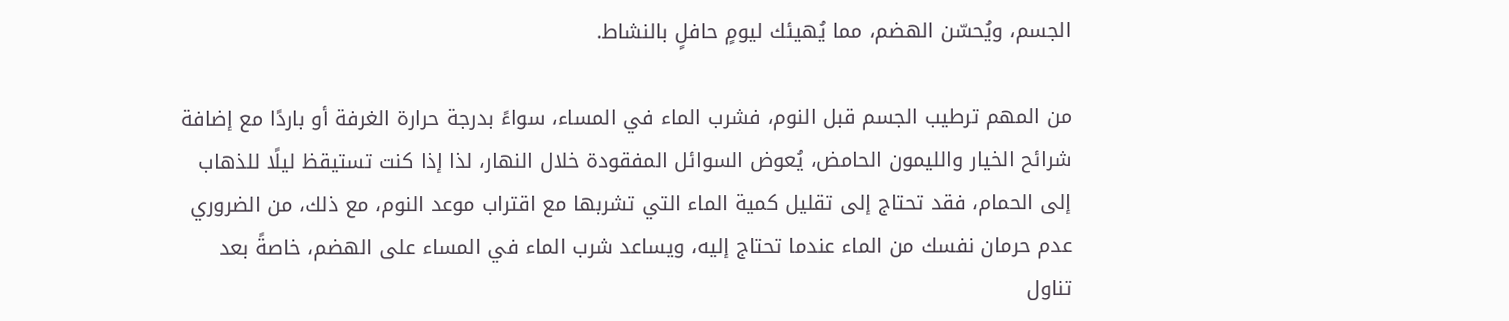الجسم، ويُحسّن الهضم، مما يُهيئك ليومٍ حافلٍ بالنشاط.

من المهم ترطيب الجسم قبل النوم، فشرب الماء في المساء، سواءً بدرجة حرارة الغرفة أو باردًا مع إضافة شرائح الخيار والليمون الحامض، يُعوض السوائل المفقودة خلال النهار، لذا إذا كنت تستيقظ ليلًا للذهاب إلى الحمام، فقد تحتاج إلى تقليل كمية الماء التي تشربها مع اقتراب موعد النوم، مع ذلك، من الضروري عدم حرمان نفسك من الماء عندما تحتاج إليه، ويساعد شرب الماء في المساء على الهضم، خاصةً بعد تناول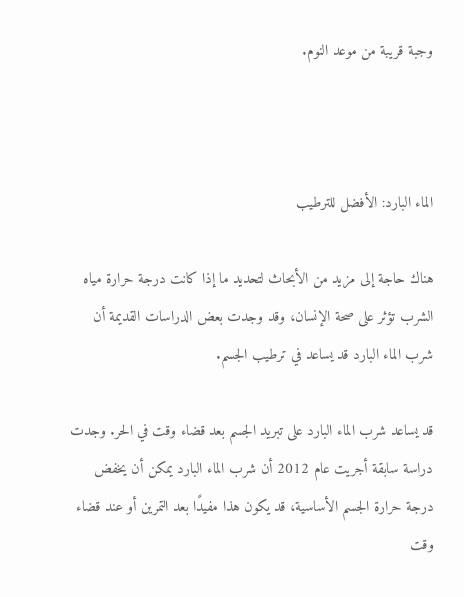وجبة قريبة من موعد النوم.



الماء البارد: الأفضل للترطيب

هناك حاجة إلى مزيد من الأبحاث لتحديد ما إذا كانت درجة حرارة مياه الشرب تؤثر على صحة الإنسان، وقد وجدت بعض الدراسات القديمة أن شرب الماء البارد قد يساعد في ترطيب الجسم.

قد يساعد شرب الماء البارد على تبريد الجسم بعد قضاء وقت في الحر. وجدت دراسة سابقة أجريت عام 2012 أن شرب الماء البارد يمكن أن يخفض درجة حرارة الجسم الأساسية، قد يكون هذا مفيدًا بعد التمرين أو عند قضاء وقت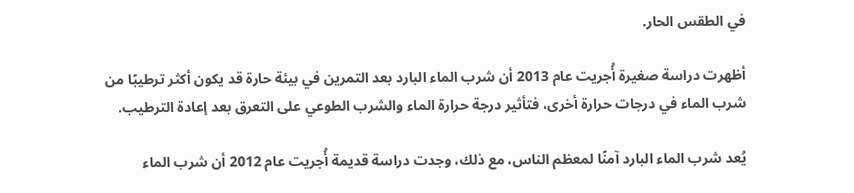في الطقس الحار.

أظهرت دراسة صغيرة أُجريت عام 2013 أن شرب الماء البارد بعد التمرين في بيئة حارة قد يكون أكثر ترطيبًا من شرب الماء في درجات حرارة أخرى، فتأثير درجة حرارة الماء والشرب الطوعي على التعرق بعد إعادة الترطيب.

يُعد شرب الماء البارد آمنًا لمعظم الناس، مع ذلك، وجدت دراسة قديمة أُجريت عام 2012 أن شرب الماء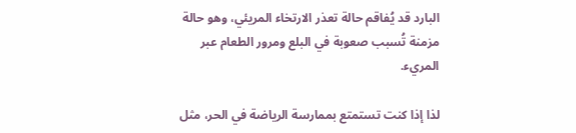البارد قد يُفاقم حالة تعذر الارتخاء المريئي، وهو حالة مزمنة تُسبب صعوبة في البلع ومرور الطعام عبر المريء.

لذا إذا كنت تستمتع بممارسة الرياضة في الحر، مثل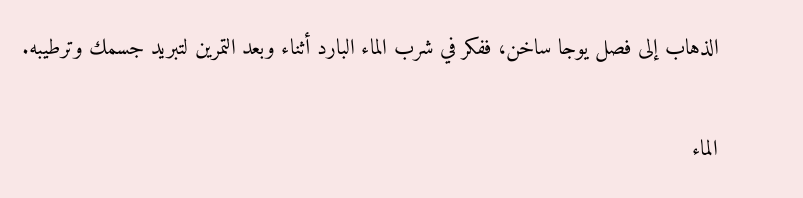الذهاب إلى فصل يوجا ساخن، ففكر في شرب الماء البارد أثناء وبعد التمرين لتبريد جسمك وترطيبه.

الماء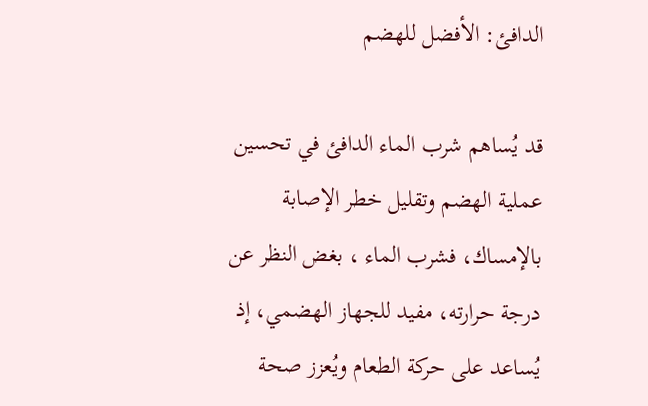الدافئ: الأفضل للهضم

قد يُساهم شرب الماء الدافئ في تحسين عملية الهضم وتقليل خطر الإصابة بالإمساك، فشرب الماء ، بغض النظر عن درجة حرارته، مفيد للجهاز الهضمي، إذ يُساعد على حركة الطعام ويُعزز صحة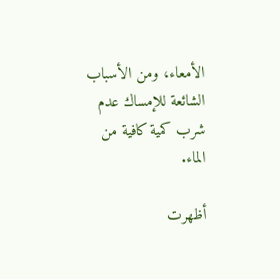الأمعاء، ومن الأسباب الشائعة للإمساك عدم شرب كمية كافية من الماء.

أظهرت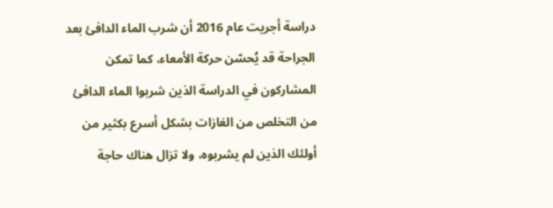دراسة أجريت عام 2016 أن شرب الماء الدافئ بعد الجراحة قد يُحسّن حركة الأمعاء، كما تمكن المشاركون في الدراسة الذين شربوا الماء الدافئ من التخلص من الغازات بشكل أسرع بكثير من أولئك الذين لم يشربوه، ولا تزال هناك حاجة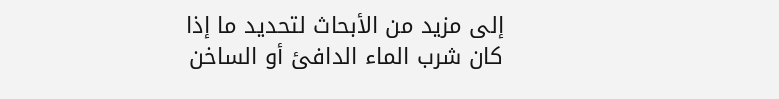إلى مزيد من الأبحاث لتحديد ما إذا كان شرب الماء الدافئ أو الساخن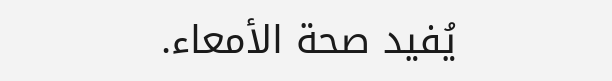يُفيد صحة الأمعاء.